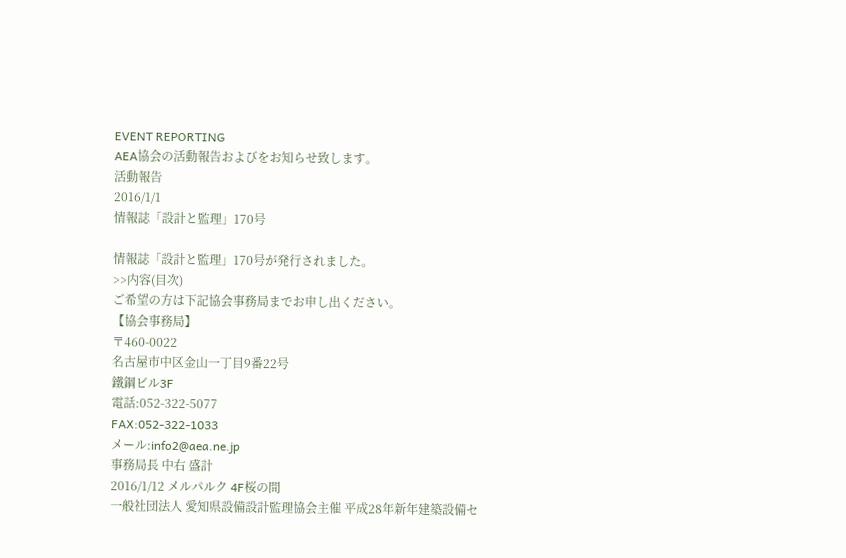EVENT REPORTING
AEA協会の活動報告およびをお知らせ致します。
活動報告
2016/1/1
情報誌「設計と監理」170号

情報誌「設計と監理」170号が発行されました。
>>内容(目次)
ご希望の方は下記協会事務局までお申し出ください。
【協会事務局】
〒460-0022
名古屋市中区金山一丁目9番22号
鐵鋼ビル3F
電話:052-322-5077
FAX:052-322-1033
メール:info2@aea.ne.jp
事務局長 中右 盛計
2016/1/12 メルパルク 4F桜の間
一般社団法人 愛知県設備設計監理協会主催 平成28年新年建築設備セ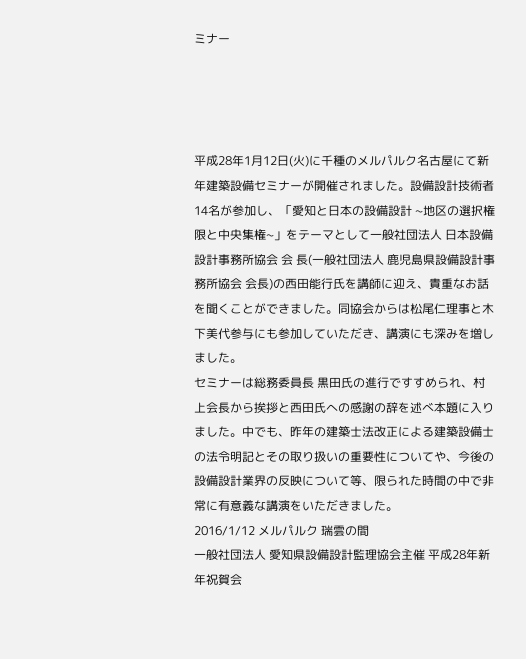ミナー




平成28年1月12日(火)に千種のメルパルク名古屋にて新年建築設備セミナーが開催されました。設備設計技術者14名が参加し、「愛知と日本の設備設計 ~地区の選択権限と中央集権~」をテーマとして一般社団法人 日本設備設計事務所協会 会 長(一般社団法人 鹿児島県設備設計事務所協会 会長)の西田能行氏を講師に迎え、貴重なお話を聞くことができました。同協会からは松尾仁理事と木下美代参与にも参加していただき、講演にも深みを増しました。
セミナーは総務委員長 黒田氏の進行ですすめられ、村上会長から挨拶と西田氏への感謝の辞を述べ本題に入りました。中でも、昨年の建築士法改正による建築設備士の法令明記とその取り扱いの重要性についてや、今後の設備設計業界の反映について等、限られた時間の中で非常に有意義な講演をいただきました。
2016/1/12 メルパルク 瑞雲の間
一般社団法人 愛知県設備設計監理協会主催 平成28年新年祝賀会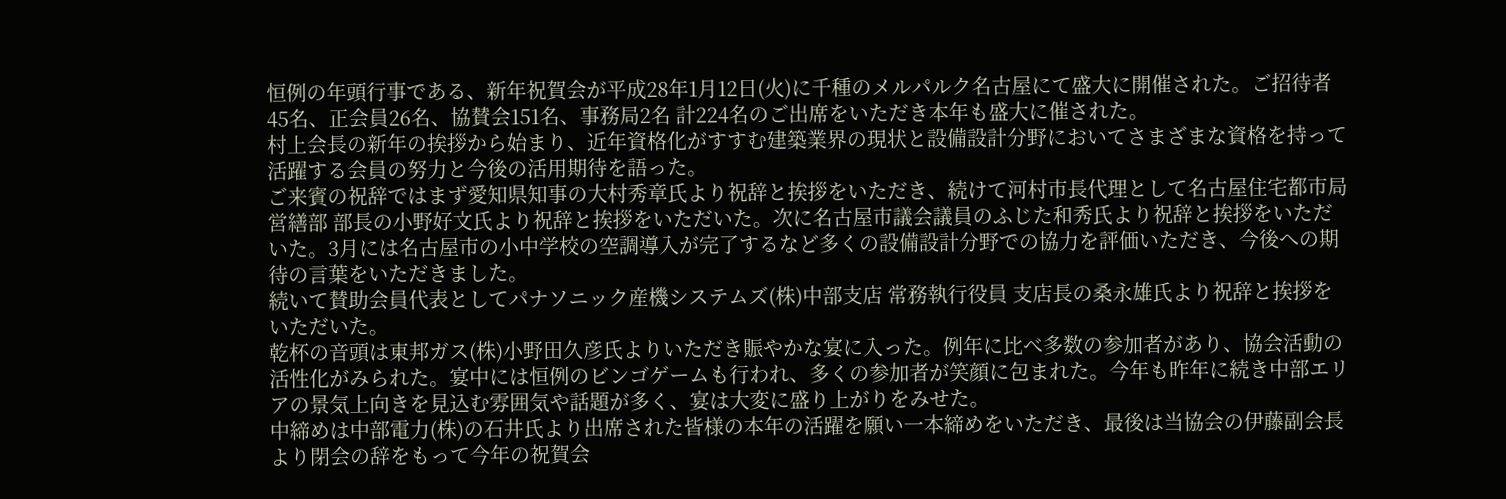恒例の年頭行事である、新年祝賀会が平成28年1月12日(火)に千種のメルパルク名古屋にて盛大に開催された。ご招待者45名、正会員26名、協賛会151名、事務局2名 計224名のご出席をいただき本年も盛大に催された。
村上会長の新年の挨拶から始まり、近年資格化がすすむ建築業界の現状と設備設計分野においてさまざまな資格を持って活躍する会員の努力と今後の活用期待を語った。
ご来賓の祝辞ではまず愛知県知事の大村秀章氏より祝辞と挨拶をいただき、続けて河村市長代理として名古屋住宅都市局 営繕部 部長の小野好文氏より祝辞と挨拶をいただいた。次に名古屋市議会議員のふじた和秀氏より祝辞と挨拶をいただいた。3月には名古屋市の小中学校の空調導入が完了するなど多くの設備設計分野での協力を評価いただき、今後への期待の言葉をいただきました。
続いて賛助会員代表としてパナソニック産機システムズ(株)中部支店 常務執行役員 支店長の桑永雄氏より祝辞と挨拶をいただいた。
乾杯の音頭は東邦ガス(株)小野田久彦氏よりいただき賑やかな宴に入った。例年に比べ多数の参加者があり、協会活動の活性化がみられた。宴中には恒例のビンゴゲームも行われ、多くの参加者が笑顔に包まれた。今年も昨年に続き中部エリアの景気上向きを見込む雰囲気や話題が多く、宴は大変に盛り上がりをみせた。
中締めは中部電力(株)の石井氏より出席された皆様の本年の活躍を願い一本締めをいただき、最後は当協会の伊藤副会長より閉会の辞をもって今年の祝賀会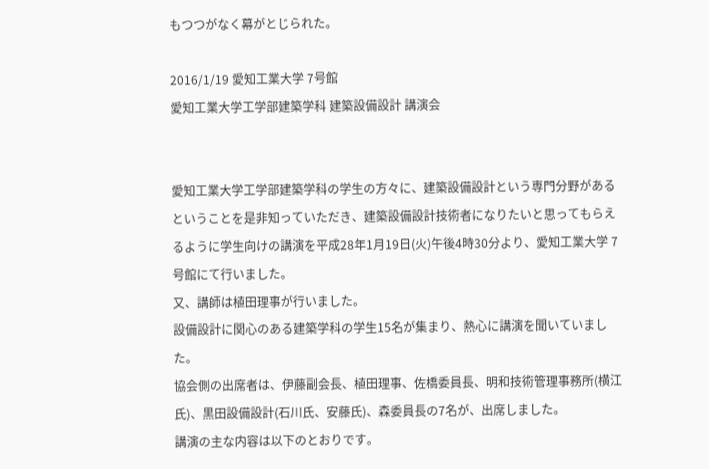もつつがなく幕がとじられた。

2016/1/19 愛知工業大学 7号館
愛知工業大学工学部建築学科 建築設備設計 講演会


愛知工業大学工学部建築学科の学生の方々に、建築設備設計という専門分野があるということを是非知っていただき、建築設備設計技術者になりたいと思ってもらえるように学生向けの講演を平成28年1月19日(火)午後4時30分より、愛知工業大学 7号館にて行いました。
又、講師は植田理事が行いました。
設備設計に関心のある建築学科の学生15名が集まり、熱心に講演を聞いていました。
協会側の出席者は、伊藤副会長、植田理事、佐橋委員長、明和技術管理事務所(横江氏)、黒田設備設計(石川氏、安藤氏)、森委員長の7名が、出席しました。
講演の主な内容は以下のとおりです。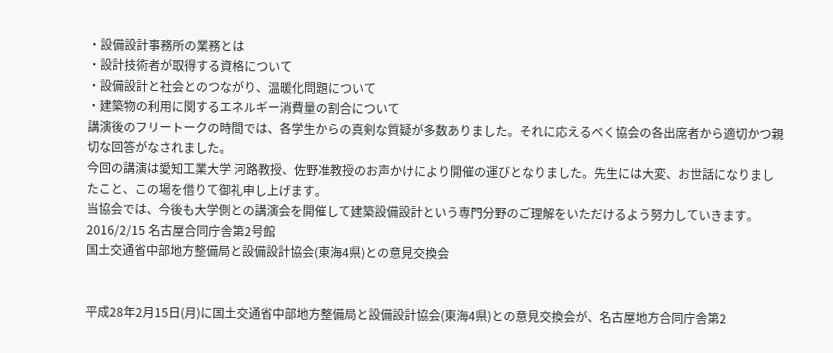・設備設計事務所の業務とは
・設計技術者が取得する資格について
・設備設計と社会とのつながり、温暖化問題について
・建築物の利用に関するエネルギー消費量の割合について
講演後のフリートークの時間では、各学生からの真剣な質疑が多数ありました。それに応えるべく協会の各出席者から適切かつ親切な回答がなされました。
今回の講演は愛知工業大学 河路教授、佐野准教授のお声かけにより開催の運びとなりました。先生には大変、お世話になりましたこと、この場を借りて御礼申し上げます。
当協会では、今後も大学側との講演会を開催して建築設備設計という専門分野のご理解をいただけるよう努力していきます。
2016/2/15 名古屋合同庁舎第2号館
国土交通省中部地方整備局と設備設計協会(東海4県)との意見交換会


平成28年2月15日(月)に国土交通省中部地方整備局と設備設計協会(東海4県)との意見交換会が、名古屋地方合同庁舎第2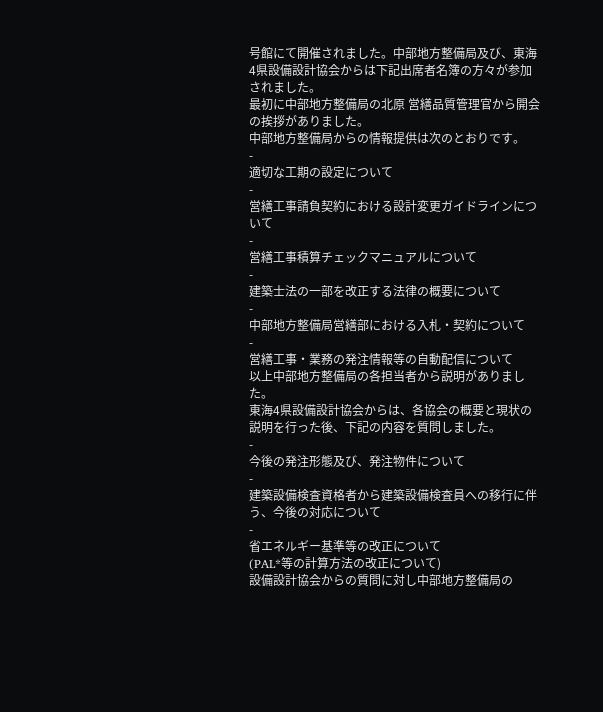号館にて開催されました。中部地方整備局及び、東海4県設備設計協会からは下記出席者名簿の方々が参加されました。
最初に中部地方整備局の北原 営繕品質管理官から開会の挨拶がありました。
中部地方整備局からの情報提供は次のとおりです。
-
適切な工期の設定について
-
営繕工事請負契約における設計変更ガイドラインについて
-
営繕工事積算チェックマニュアルについて
-
建築士法の一部を改正する法律の概要について
-
中部地方整備局営繕部における入札・契約について
-
営繕工事・業務の発注情報等の自動配信について
以上中部地方整備局の各担当者から説明がありました。
東海4県設備設計協会からは、各協会の概要と現状の説明を行った後、下記の内容を質問しました。
-
今後の発注形態及び、発注物件について
-
建築設備検査資格者から建築設備検査員への移行に伴う、今後の対応について
-
省エネルギー基準等の改正について
(PAL*等の計算方法の改正について)
設備設計協会からの質問に対し中部地方整備局の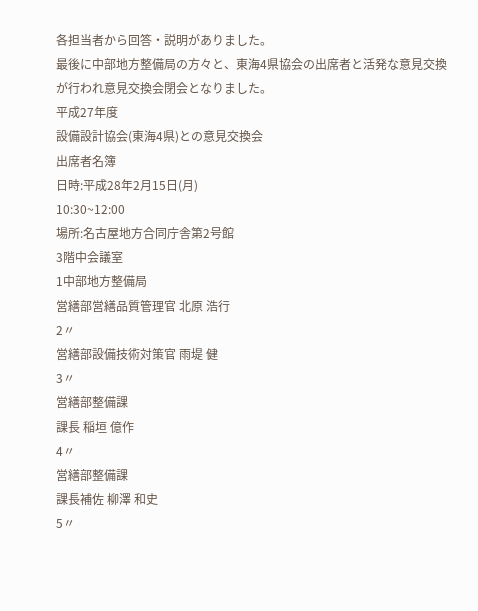各担当者から回答・説明がありました。
最後に中部地方整備局の方々と、東海4県協会の出席者と活発な意見交換が行われ意見交換会閉会となりました。
平成27年度
設備設計協会(東海4県)との意見交換会
出席者名簿
日時:平成28年2月15日(月)
10:30~12:00
場所:名古屋地方合同庁舎第2号館
3階中会議室
1中部地方整備局
営繕部営繕品質管理官 北原 浩行
2〃
営繕部設備技術対策官 雨堤 健
3〃
営繕部整備課
課長 稲垣 億作
4〃
営繕部整備課
課長補佐 柳澤 和史
5〃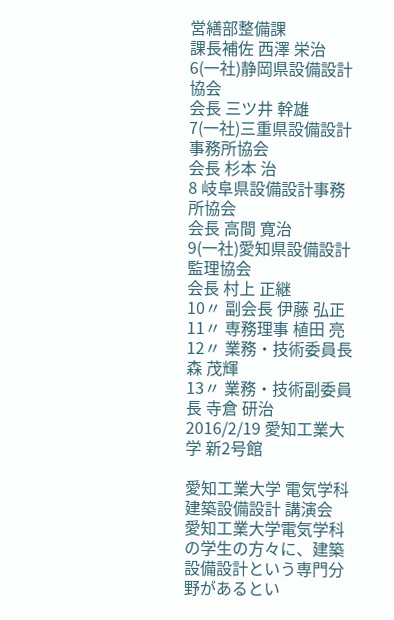営繕部整備課
課長補佐 西澤 栄治
6(一社)静岡県設備設計協会
会長 三ツ井 幹雄
7(一社)三重県設備設計事務所協会
会長 杉本 治
8 岐阜県設備設計事務所協会
会長 高間 寛治
9(一社)愛知県設備設計監理協会
会長 村上 正継
10〃 副会長 伊藤 弘正
11〃 専務理事 植田 亮
12〃 業務・技術委員長 森 茂輝
13〃 業務・技術副委員長 寺倉 研治
2016/2/19 愛知工業大学 新2号館

愛知工業大学 電気学科 建築設備設計 講演会
愛知工業大学電気学科の学生の方々に、建築設備設計という専門分野があるとい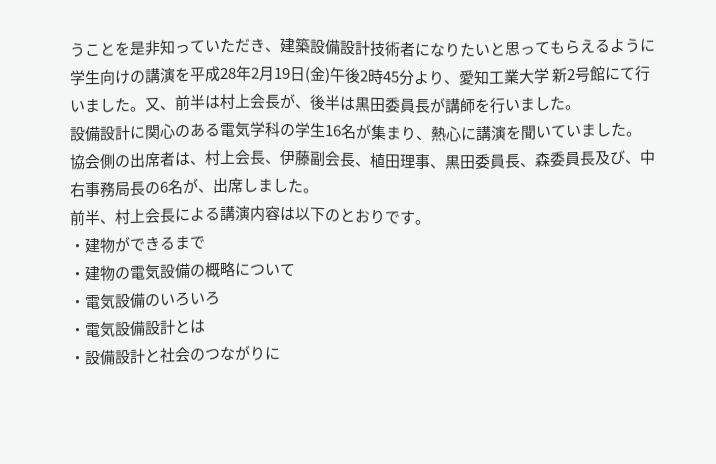うことを是非知っていただき、建築設備設計技術者になりたいと思ってもらえるように学生向けの講演を平成28年2月19日(金)午後2時45分より、愛知工業大学 新2号館にて行いました。又、前半は村上会長が、後半は黒田委員長が講師を行いました。
設備設計に関心のある電気学科の学生16名が集まり、熱心に講演を聞いていました。
協会側の出席者は、村上会長、伊藤副会長、植田理事、黒田委員長、森委員長及び、中右事務局長の6名が、出席しました。
前半、村上会長による講演内容は以下のとおりです。
・建物ができるまで
・建物の電気設備の概略について
・電気設備のいろいろ
・電気設備設計とは
・設備設計と社会のつながりに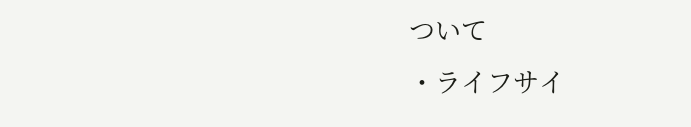ついて
・ライフサイ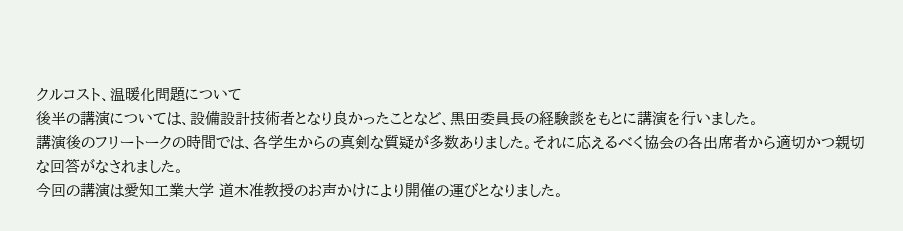クルコスト、温暖化問題について
後半の講演については、設備設計技術者となり良かったことなど、黒田委員長の経験談をもとに講演を行いました。
講演後のフリートークの時間では、各学生からの真剣な質疑が多数ありました。それに応えるべく協会の各出席者から適切かつ親切な回答がなされました。
今回の講演は愛知工業大学 道木准教授のお声かけにより開催の運びとなりました。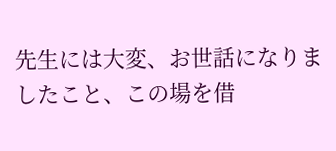先生には大変、お世話になりましたこと、この場を借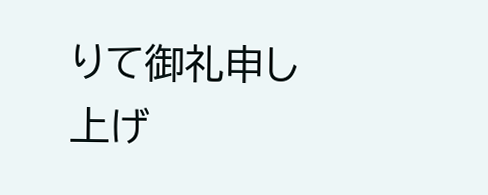りて御礼申し上げ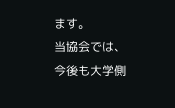ます。
当協会では、今後も大学側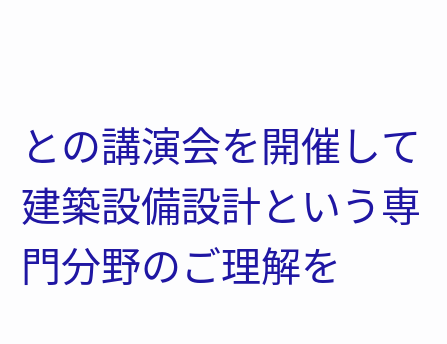との講演会を開催して建築設備設計という専門分野のご理解を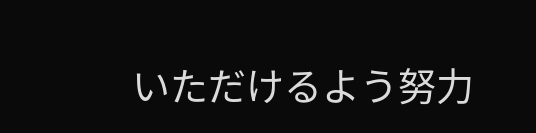いただけるよう努力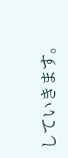していきます。